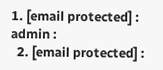1. [email protected] : admin :
  2. [email protected] :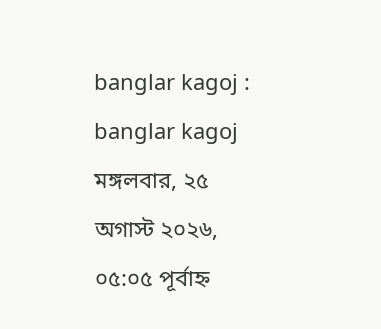banglar kagoj : banglar kagoj
মঙ্গলবার, ২৫ অগাস্ট ২০২৬, ০৫:০৫ পূর্বাহ্ন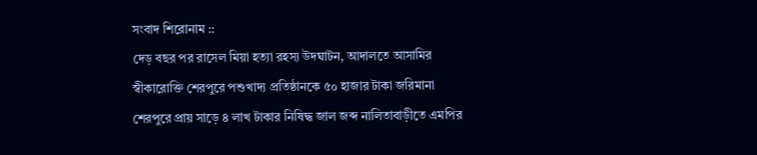সংবাদ শিরোনাম ::
দেড় বছর পর রাসেল মিয়া হত্যা রহস্য উদঘাটন, আদালতে আসামির স্বীকারোক্তি শেরপুরে পশুখাদ্য প্রতিষ্ঠানকে ৫০ হাজার টাকা জরিমানা শেরপুরে প্রায় সাড়ে ৪ লাখ টাকার নিষিদ্ধ জাল জব্দ নালিতাবাড়ীতে এমপির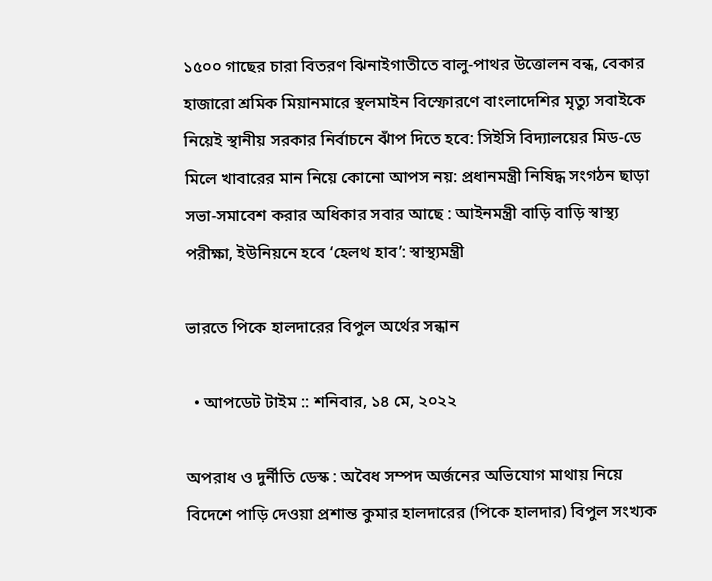১৫০০ গাছের চারা বিতরণ ঝিনাইগাতীতে বালু-পাথর উত্তোলন বন্ধ, বেকার হাজারো শ্রমিক মিয়ানমারে স্থলমাইন বিস্ফোরণে বাংলাদেশির মৃত্যু সবাইকে নিয়েই স্থানীয় সরকার নির্বাচনে ঝাঁপ দিতে হবে: সিইসি বিদ্যালয়ের মিড-ডে মিলে খাবারের মান নিয়ে কোনো আপস নয়: প্রধানমন্ত্রী নিষিদ্ধ সংগঠন ছাড়া সভা-সমাবেশ করার অধিকার সবার আছে : আইনমন্ত্রী বাড়ি বাড়ি স্বাস্থ্য পরীক্ষা, ইউনিয়নে হবে ‘হেলথ হাব’: স্বাস্থ্যমন্ত্রী

ভারতে পিকে হালদারের বিপুল অর্থের সন্ধান

  • আপডেট টাইম :: শনিবার, ১৪ মে, ২০২২

অপরাধ ও দুর্নীতি ডেস্ক : অবৈধ সম্পদ অর্জনের অভিযোগ মাথায় নিয়ে বিদেশে পাড়ি দেওয়া প্রশান্ত কুমার হালদারের (পিকে হালদার) বিপুল সংখ্যক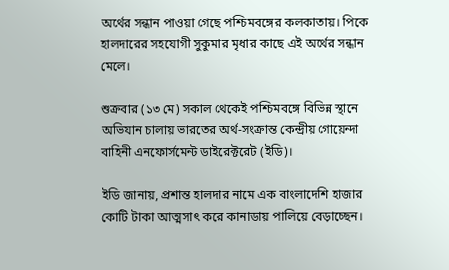অর্থের সন্ধান পাওয়া গেছে পশ্চিমবঙ্গের কলকাতায়। পিকে হালদারের সহযোগী সুকুমার মৃধার কাছে এই অর্থের সন্ধান মেলে।

শুক্রবার (১৩ মে) সকাল থেকেই পশ্চিমবঙ্গে বিভিন্ন স্থানে অভিযান চালায় ভারতের অর্থ-সংক্রান্ত কেন্দ্রীয় গোয়েন্দা বাহিনী এনফোর্সমেন্ট ডাইরেক্টরেট (ইডি)।

ইডি জানায়, প্রশান্ত হালদার নামে এক বাংলাদেশি হাজার কোটি টাকা আত্মসাৎ করে কানাডায় পালিয়ে বেড়াচ্ছেন।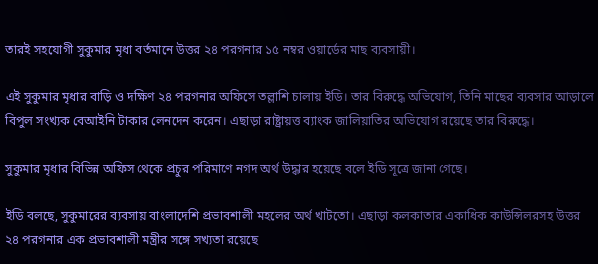তারই সহযোগী সুকুমার মৃধা বর্তমানে উত্তর ২৪ পরগনার ১৫ নম্বর ওয়ার্ডের মাছ ব্যবসায়ী।

এই সুকুমার মৃধার বাড়ি ও দক্ষিণ ২৪ পরগনার অফিসে তল্লাশি চালায় ইডি। তার বিরুদ্ধে অভিযোগ, তিনি মাছের ব্যবসার আড়ালে বিপুল সংখ্যক বেআইনি টাকার লেনদেন করেন। এছাড়া রাষ্ট্রায়ত্ত ব্যাংক জালিয়াতির অভিযোগ রয়েছে তার বিরুদ্ধে।

সুকুমার মৃধার বিভিন্ন অফিস থেকে প্রচুর পরিমাণে নগদ অর্থ উদ্ধার হয়েছে বলে ইডি সূত্রে জানা গেছে।

ইডি বলছে, সুকুমারের ব্যবসায় বাংলাদেশি প্রভাবশালী মহলের অর্থ খাটতো। এছাড়া কলকাতার একাধিক কাউন্সিলরসহ উত্তর ২৪ পরগনার এক প্রভাবশালী মন্ত্রীর সঙ্গে সখ্যতা রয়েছে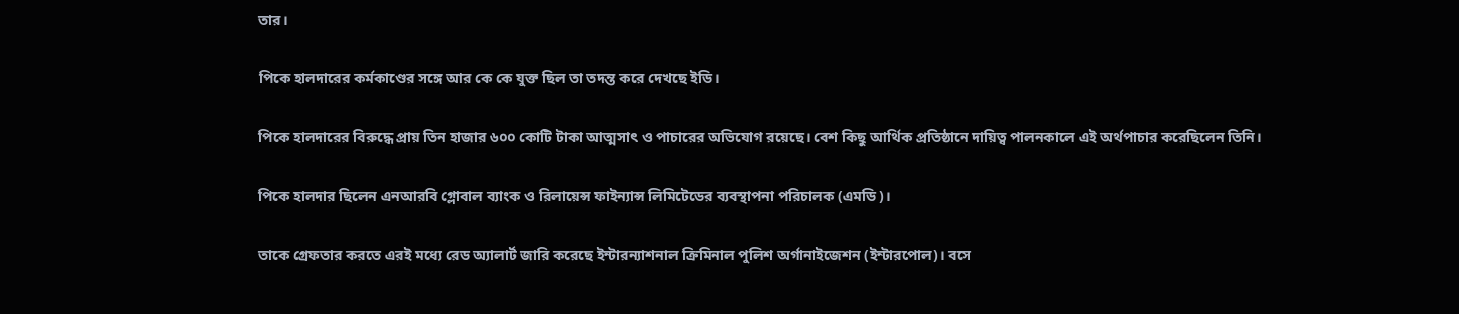তার।

পিকে হালদারের কর্মকাণ্ডের সঙ্গে আর কে কে যুক্ত ছিল তা তদন্ত করে দেখছে ইডি।

পিকে হালদারের বিরুদ্ধে প্রায় তিন হাজার ৬০০ কোটি টাকা আত্মসাৎ ও পাচারের অভিযোগ রয়েছে। বেশ কিছু আর্থিক প্রতিষ্ঠানে দায়িত্ব পালনকালে এই অর্থপাচার করেছিলেন তিনি।

পিকে হালদার ছিলেন এনআরবি গ্লোবাল ব্যাংক ও রিলায়েন্স ফাইন্যান্স লিমিটেডের ব্যবস্থাপনা পরিচালক (এমডি)।

তাকে গ্রেফতার করতে এরই মধ্যে রেড অ্যালার্ট জারি করেছে ইন্টারন্যাশনাল ক্রিমিনাল পুলিশ অর্গানাইজেশন (ইন্টারপোল)। বসে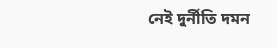নেই দুর্নীতি দমন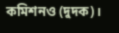কমিশনও (দুদক)।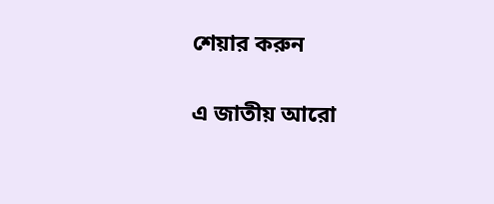শেয়ার করুন

এ জাতীয় আরো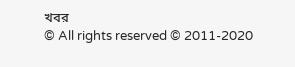খবর
© All rights reserved © 2011-2020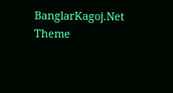BanglarKagoj.Net
Theme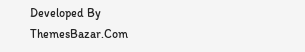Developed By ThemesBazar.Com